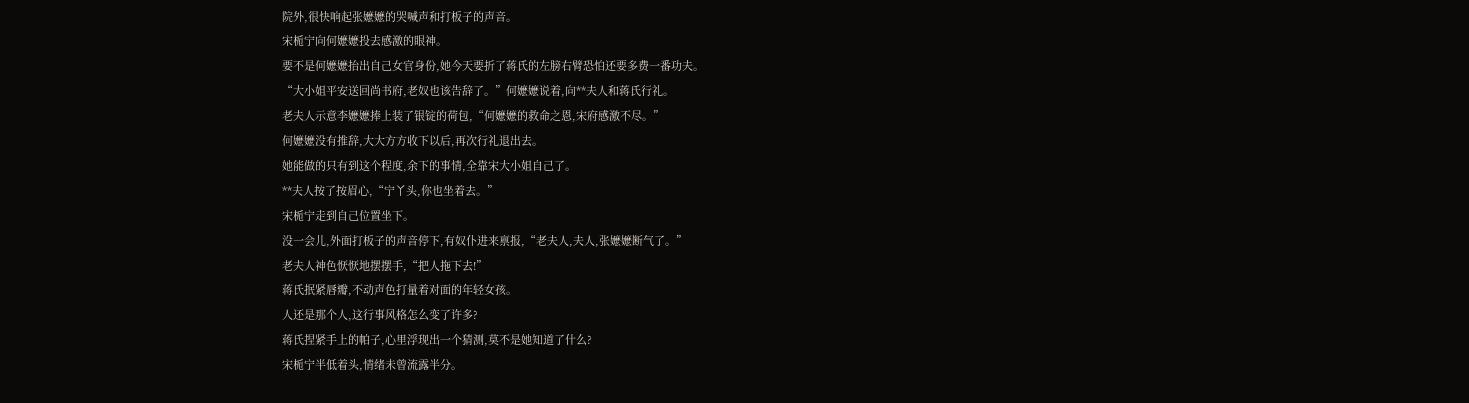院外,很快响起张嬷嬷的哭喊声和打板子的声音。
宋栀宁向何嬷嬷投去感激的眼神。
要不是何嬷嬷抬出自己女官身份,她今天要折了蒋氏的左膀右臂恐怕还要多费一番功夫。
“大小姐平安送回尚书府,老奴也该告辞了。”何嬷嬷说着,向**夫人和蒋氏行礼。
老夫人示意李嬷嬷捧上装了银锭的荷包,“何嬷嬷的救命之恩,宋府感激不尽。”
何嬷嬷没有推辞,大大方方收下以后,再次行礼退出去。
她能做的只有到这个程度,余下的事情,全靠宋大小姐自己了。
**夫人按了按眉心,“宁丫头,你也坐着去。”
宋栀宁走到自己位置坐下。
没一会儿,外面打板子的声音停下,有奴仆进来禀报,“老夫人,夫人,张嬷嬷断气了。”
老夫人神色恹恹地摆摆手,“把人拖下去!”
蒋氏抿紧唇瓣,不动声色打量着对面的年轻女孩。
人还是那个人,这行事风格怎么变了许多?
蒋氏捏紧手上的帕子,心里浮现出一个猜测,莫不是她知道了什么?
宋栀宁半低着头,情绪未曾流露半分。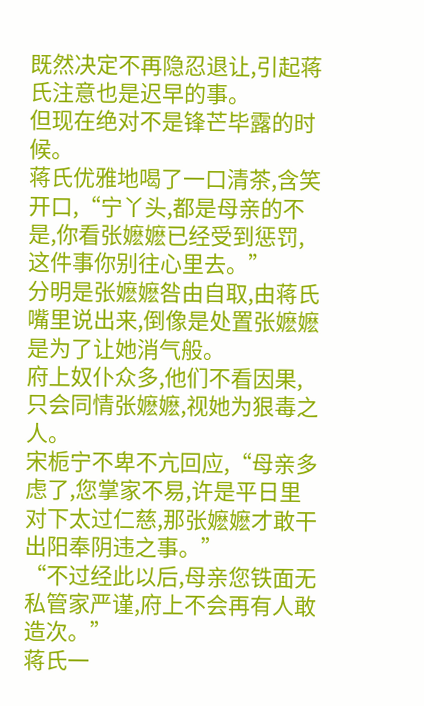既然决定不再隐忍退让,引起蒋氏注意也是迟早的事。
但现在绝对不是锋芒毕露的时候。
蒋氏优雅地喝了一口清茶,含笑开口,“宁丫头,都是母亲的不是,你看张嬷嬷已经受到惩罚,这件事你别往心里去。”
分明是张嬷嬷咎由自取,由蒋氏嘴里说出来,倒像是处置张嬷嬷是为了让她消气般。
府上奴仆众多,他们不看因果,只会同情张嬷嬷,视她为狠毒之人。
宋栀宁不卑不亢回应,“母亲多虑了,您掌家不易,许是平日里对下太过仁慈,那张嬷嬷才敢干出阳奉阴违之事。”
“不过经此以后,母亲您铁面无私管家严谨,府上不会再有人敢造次。”
蒋氏一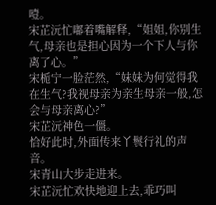噎。
宋芷沅忙嘟着嘴解释,“姐姐,你别生气,母亲也是担心因为一个下人与你离了心。”
宋栀宁一脸茫然,“妹妹为何觉得我在生气?我视母亲为亲生母亲一般,怎会与母亲离心?”
宋芷沅神色一僵。
恰好此时,外面传来丫鬟行礼的声音。
宋青山大步走进来。
宋芷沅忙欢快地迎上去,乖巧叫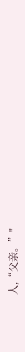人,“父亲。”"